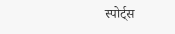स्पोर्ट्स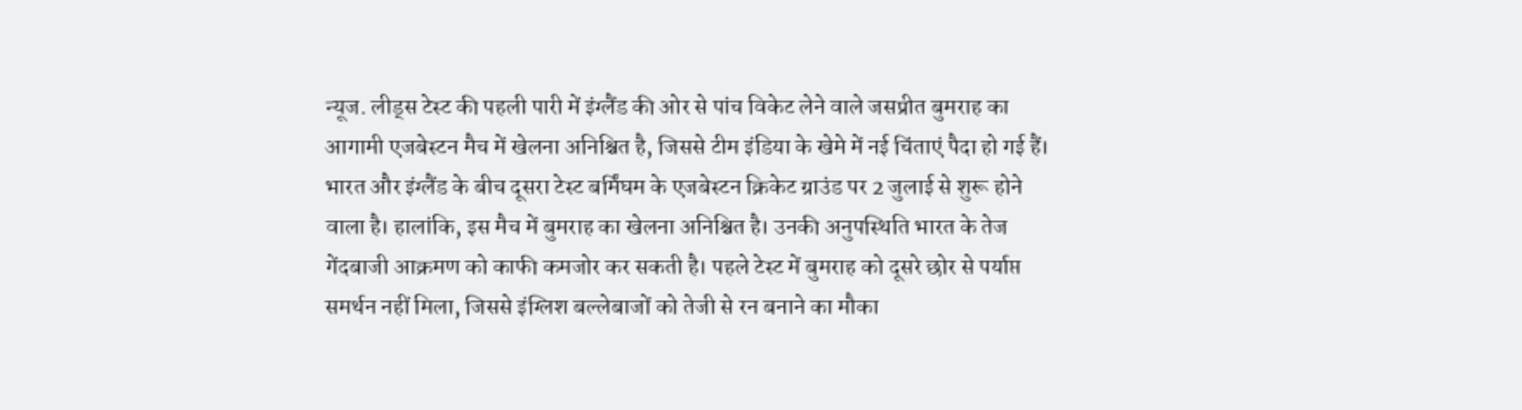न्यूज. लीड्स टेस्ट की पहली पारी में इंग्लैंड की ओर से पांच विकेट लेने वाले जसप्रीत बुमराह का आगामी एजबेस्टन मैच में खेलना अनिश्चित है, जिससे टीम इंडिया के खेमे में नई चिंताएं पैदा हो गई हैं। भारत और इंग्लैंड के बीच दूसरा टेस्ट बर्मिंघम के एजबेस्टन क्रिकेट ग्राउंड पर 2 जुलाई से शुरू होने वाला है। हालांकि, इस मैच में बुमराह का खेलना अनिश्चित है। उनकी अनुपस्थिति भारत के तेज गेंदबाजी आक्रमण को काफी कमजोर कर सकती है। पहले टेस्ट में बुमराह को दूसरे छोर से पर्याप्त समर्थन नहीं मिला, जिससे इंग्लिश बल्लेबाजों को तेजी से रन बनाने का मौका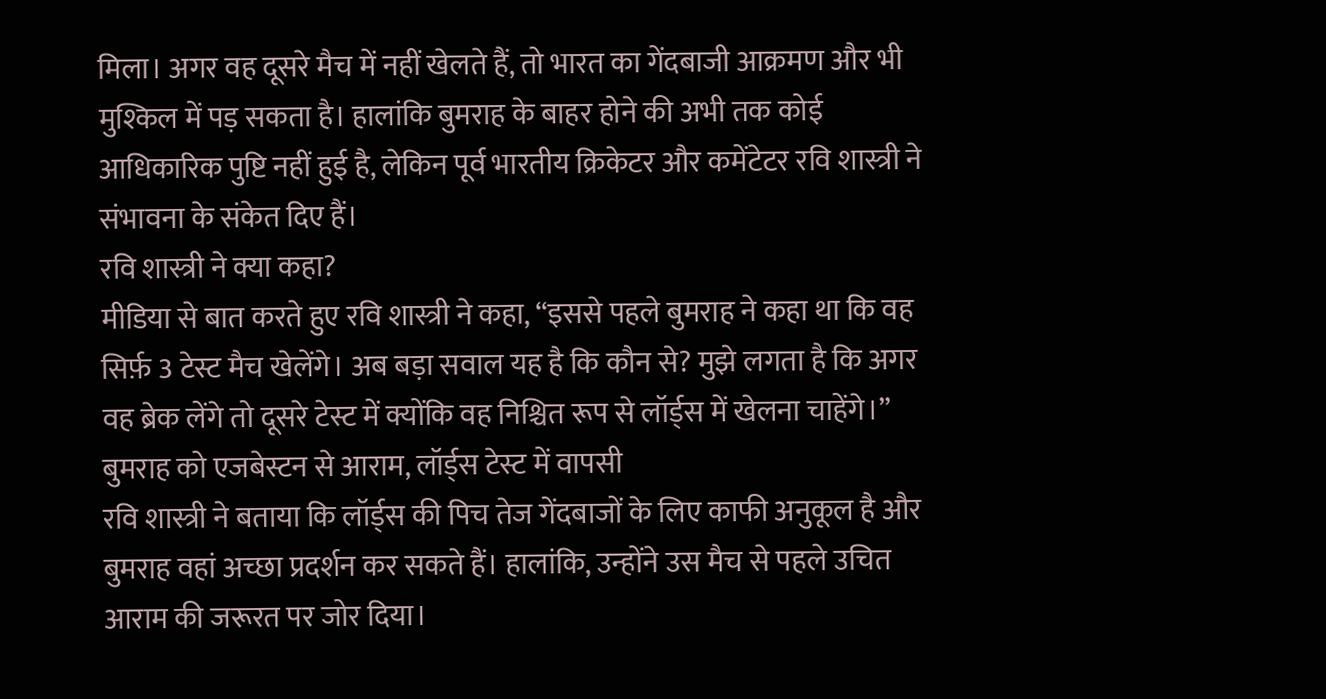मिला। अगर वह दूसरे मैच में नहीं खेलते हैं, तो भारत का गेंदबाजी आक्रमण और भी मुश्किल में पड़ सकता है। हालांकि बुमराह के बाहर होने की अभी तक कोई आधिकारिक पुष्टि नहीं हुई है, लेकिन पूर्व भारतीय क्रिकेटर और कमेंटेटर रवि शास्त्री ने संभावना के संकेत दिए हैं।
रवि शास्त्री ने क्या कहा?
मीडिया से बात करते हुए रवि शास्त्री ने कहा, “इससे पहले बुमराह ने कहा था कि वह सिर्फ़ 3 टेस्ट मैच खेलेंगे। अब बड़ा सवाल यह है कि कौन से? मुझे लगता है कि अगर वह ब्रेक लेंगे तो दूसरे टेस्ट में क्योंकि वह निश्चित रूप से लॉर्ड्स में खेलना चाहेंगे।”
बुमराह को एजबेस्टन से आराम, लॉर्ड्स टेस्ट में वापसी
रवि शास्त्री ने बताया कि लॉर्ड्स की पिच तेज गेंदबाजों के लिए काफी अनुकूल है और बुमराह वहां अच्छा प्रदर्शन कर सकते हैं। हालांकि, उन्होंने उस मैच से पहले उचित आराम की जरूरत पर जोर दिया।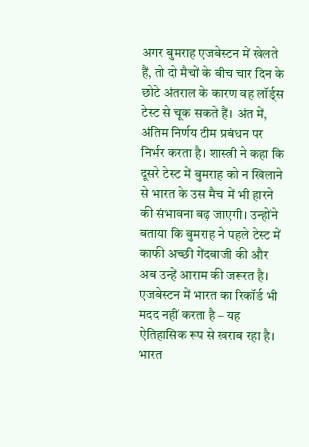अगर बुमराह एजबेस्टन में खेलते हैं, तो दो मैचों के बीच चार दिन के छोटे अंतराल के कारण वह लॉर्ड्स टेस्ट से चूक सकते हैं। अंत में, अंतिम निर्णय टीम प्रबंधन पर निर्भर करता है। शास्त्री ने कहा कि दूसरे टेस्ट में बुमराह को न खिलाने से भारत के उस मैच में भी हारने की संभावना बढ़ जाएगी। उन्होंने बताया कि बुमराह ने पहले टेस्ट में काफी अच्छी गेंदबाजी की और अब उन्हें आराम की जरूरत है। एजबेस्टन में भारत का रिकॉर्ड भी मदद नहीं करता है – यह ऐतिहासिक रूप से खराब रहा है।
भारत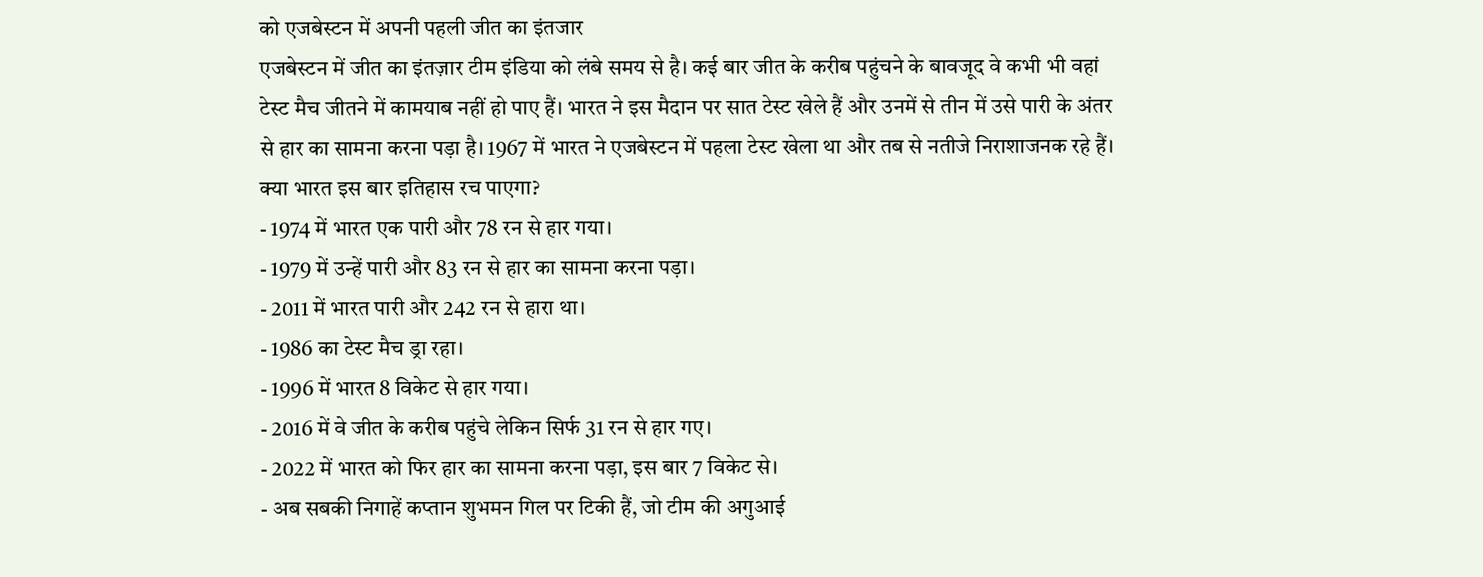को एजबेस्टन में अपनी पहली जीत का इंतजार
एजबेस्टन में जीत का इंतज़ार टीम इंडिया को लंबे समय से है। कई बार जीत के करीब पहुंचने के बावजूद वे कभी भी वहां टेस्ट मैच जीतने में कामयाब नहीं हो पाए हैं। भारत ने इस मैदान पर सात टेस्ट खेले हैं और उनमें से तीन में उसे पारी के अंतर से हार का सामना करना पड़ा है। 1967 में भारत ने एजबेस्टन में पहला टेस्ट खेला था और तब से नतीजे निराशाजनक रहे हैं।
क्या भारत इस बार इतिहास रच पाएगा?
- 1974 में भारत एक पारी और 78 रन से हार गया।
- 1979 में उन्हें पारी और 83 रन से हार का सामना करना पड़ा।
- 2011 में भारत पारी और 242 रन से हारा था।
- 1986 का टेस्ट मैच ड्रा रहा।
- 1996 में भारत 8 विकेट से हार गया।
- 2016 में वे जीत के करीब पहुंचे लेकिन सिर्फ 31 रन से हार गए।
- 2022 में भारत को फिर हार का सामना करना पड़ा, इस बार 7 विकेट से।
- अब सबकी निगाहें कप्तान शुभमन गिल पर टिकी हैं, जो टीम की अगुआई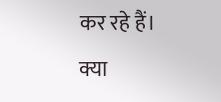कर रहे हैं। क्या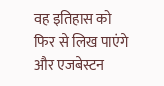वह इतिहास को फिर से लिख पाएंगे और एजबेस्टन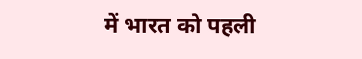में भारत को पहली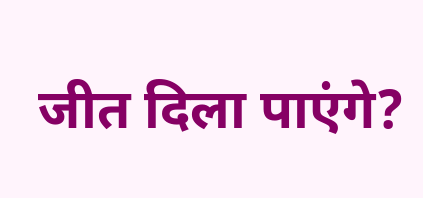जीत दिला पाएंगे?